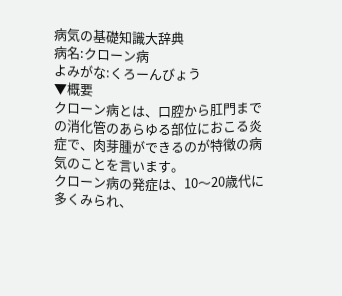病気の基礎知識大辞典
病名:クローン病
よみがな:くろーんびょう
▼概要
クローン病とは、口腔から肛門までの消化管のあらゆる部位におこる炎症で、肉芽腫ができるのが特徴の病気のことを言います。
クローン病の発症は、10〜20歳代に多くみられ、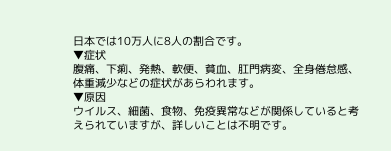日本では10万人に8人の割合です。
▼症状
腹痛、下痢、発熱、軟便、貧血、肛門病変、全身倦怠感、体重減少などの症状があらわれます。
▼原因
ウイルス、細菌、食物、免疫異常などが関係していると考えられていますが、詳しいことは不明です。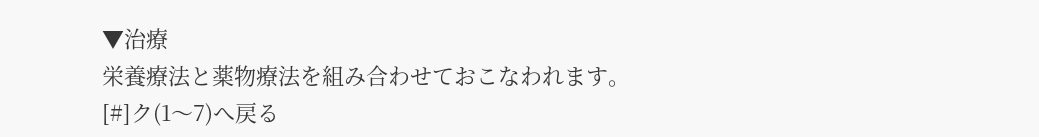▼治療
栄養療法と薬物療法を組み合わせておこなわれます。
[#]ク(1〜7)へ戻る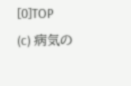[0]TOP
(c) 病気の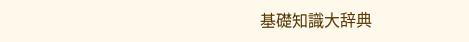基礎知識大辞典